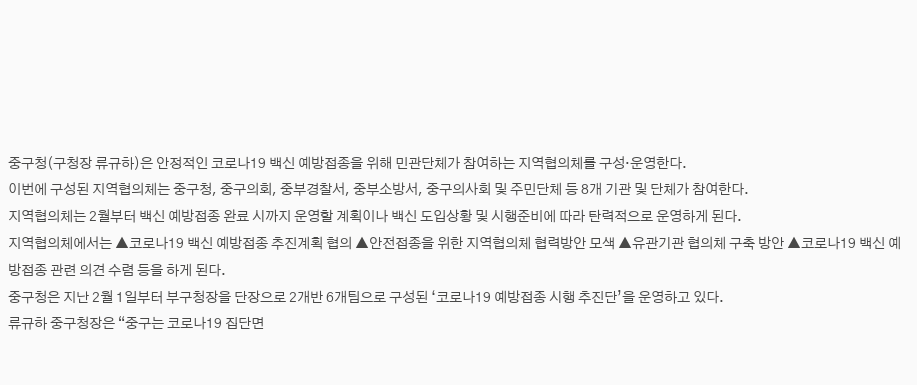중구청(구청장 류규하)은 안정적인 코로나19 백신 예방접종을 위해 민관단체가 참여하는 지역협의체를 구성·운영한다.
이번에 구성된 지역협의체는 중구청, 중구의회, 중부경찰서, 중부소방서, 중구의사회 및 주민단체 등 8개 기관 및 단체가 참여한다.
지역협의체는 2월부터 백신 예방접종 완료 시까지 운영할 계획이나 백신 도입상황 및 시행준비에 따라 탄력적으로 운영하게 된다.
지역협의체에서는 ▲코로나19 백신 예방접종 추진계획 협의 ▲안전접종을 위한 지역협의체 협력방안 모색 ▲유관기관 협의체 구축 방안 ▲코로나19 백신 예방접종 관련 의견 수렴 등을 하게 된다.
중구청은 지난 2월 1일부터 부구청장을 단장으로 2개반 6개팀으로 구성된 ‘코로나19 예방접종 시행 추진단’을 운영하고 있다.
류규하 중구청장은 “중구는 코로나19 집단면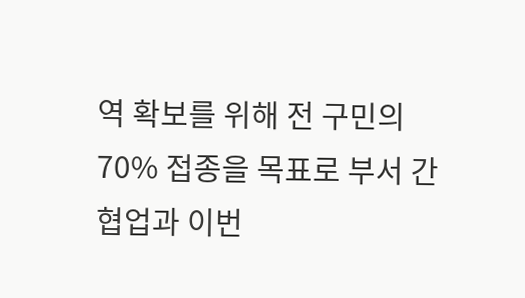역 확보를 위해 전 구민의 70% 접종을 목표로 부서 간 협업과 이번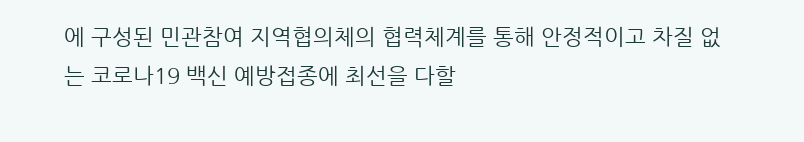에 구성된 민관참여 지역협의체의 협력체계를 통해 안정적이고 차질 없는 코로나19 백신 예방접종에 최선을 다할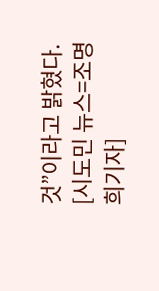것”이라고 밝혔다.
[시도민 뉴스=조명희기자]